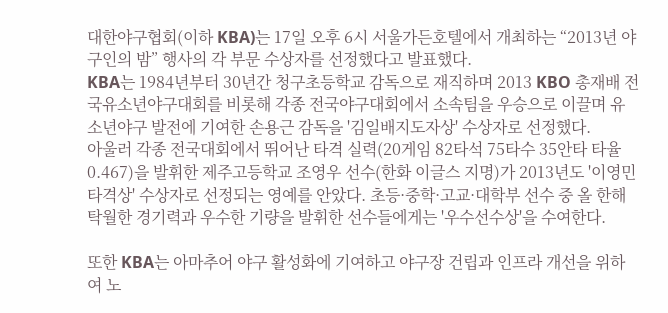대한야구협회(이하 KBA)는 17일 오후 6시 서울가든호텔에서 개최하는 “2013년 야구인의 밤” 행사의 각 부문 수상자를 선정했다고 발표했다.
KBA는 1984년부터 30년간 청구초등학교 감독으로 재직하며 2013 KBO 총재배 전국유소년야구대회를 비롯해 각종 전국야구대회에서 소속팀을 우승으로 이끌며 유소년야구 발전에 기여한 손용근 감독을 '김일배지도자상' 수상자로 선정했다.
아울러 각종 전국대회에서 뛰어난 타격 실력(20게임 82타석 75타수 35안타 타율 0.467)을 발휘한 제주고등학교 조영우 선수(한화 이글스 지명)가 2013년도 '이영민 타격상' 수상자로 선정되는 영예를 안았다. 초등·중학·고교·대학부 선수 중 올 한해 탁월한 경기력과 우수한 기량을 발휘한 선수들에게는 '우수선수상'을 수여한다.

또한 KBA는 아마추어 야구 활성화에 기여하고 야구장 건립과 인프라 개선을 위하여 노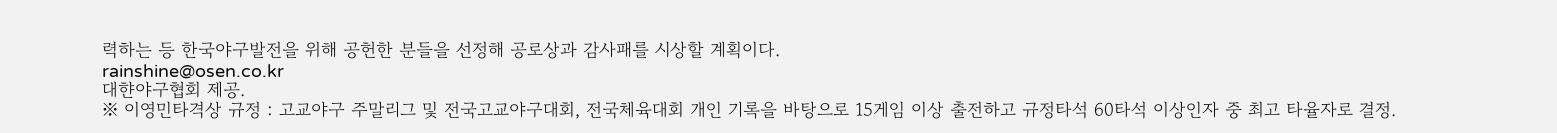력하는 등 한국야구발전을 위해 공헌한 분들을 선정해 공로상과 감사패를 시상할 계획이다.
rainshine@osen.co.kr
대햔야구협회 제공.
※ 이영민타격상 규정 : 고교야구 주말리그 및 전국고교야구대회, 전국체육대회 개인 기록을 바탕으로 15게임 이상 출전하고 규정타석 60타석 이상인자 중 최고 타율자로 결정.